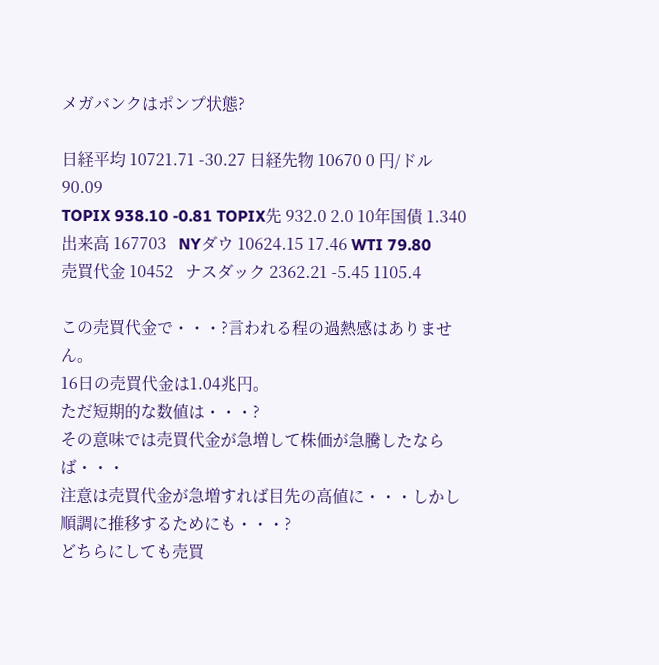メガバンクはポンプ状態?

日経平均 10721.71 -30.27 日経先物 10670 0 円/ドル  90.09
TOPIX 938.10 -0.81 TOPIX先 932.0 2.0 10年国債 1.340
出来高 167703   NYダウ 10624.15 17.46 WTI 79.80
売買代金 10452   ナスダック 2362.21 -5.45 1105.4

この売買代金で・・・?言われる程の過熱感はありません。
16日の売買代金は1.04兆円。
ただ短期的な数値は・・・?
その意味では売買代金が急増して株価が急騰したならば・・・
注意は売買代金が急増すれば目先の高値に・・・しかし順調に推移するためにも・・・?
どちらにしても売買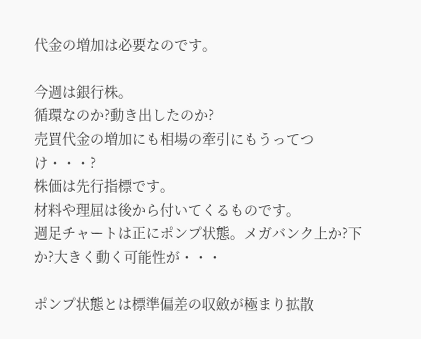代金の増加は必要なのです。

今週は銀行株。
循環なのか?動き出したのか?
売買代金の増加にも相場の牽引にもうってつけ・・・?
株価は先行指標です。
材料や理屈は後から付いてくるものです。
週足チャートは正にポンプ状態。メガバンク上か?下か?大きく動く可能性が・・・

ポンプ状態とは標準偏差の収斂が極まり拡散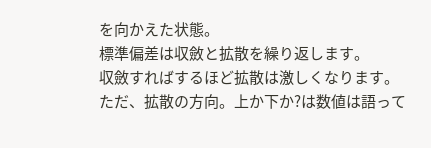を向かえた状態。
標準偏差は収斂と拡散を繰り返します。
収斂すればするほど拡散は激しくなります。
ただ、拡散の方向。上か下か?は数値は語って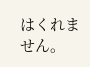はくれません。